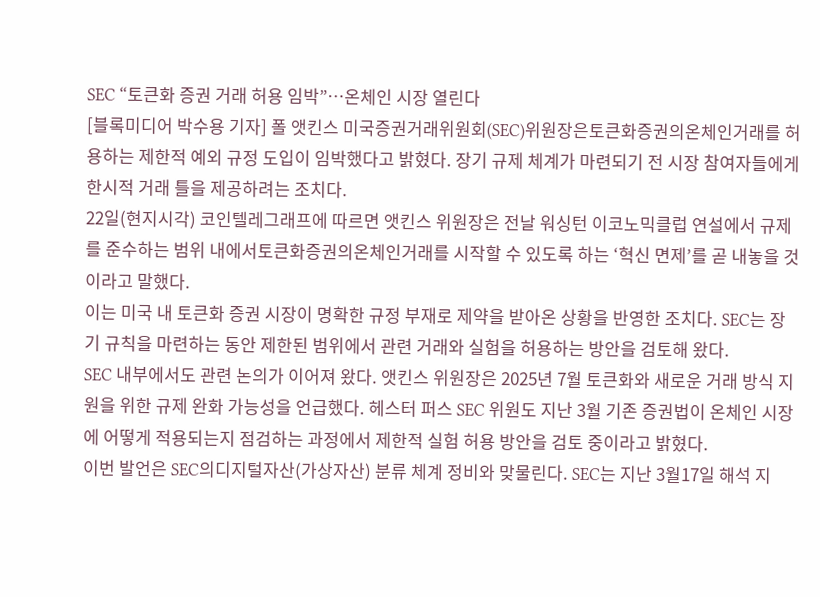SEC “토큰화 증권 거래 허용 임박”…온체인 시장 열린다
[블록미디어 박수용 기자] 폴 앳킨스 미국증권거래위원회(SEC)위원장은토큰화증권의온체인거래를 허용하는 제한적 예외 규정 도입이 임박했다고 밝혔다. 장기 규제 체계가 마련되기 전 시장 참여자들에게 한시적 거래 틀을 제공하려는 조치다.
22일(현지시각) 코인텔레그래프에 따르면 앳킨스 위원장은 전날 워싱턴 이코노믹클럽 연설에서 규제를 준수하는 범위 내에서토큰화증권의온체인거래를 시작할 수 있도록 하는 ‘혁신 면제’를 곧 내놓을 것이라고 말했다.
이는 미국 내 토큰화 증권 시장이 명확한 규정 부재로 제약을 받아온 상황을 반영한 조치다. SEC는 장기 규칙을 마련하는 동안 제한된 범위에서 관련 거래와 실험을 허용하는 방안을 검토해 왔다.
SEC 내부에서도 관련 논의가 이어져 왔다. 앳킨스 위원장은 2025년 7월 토큰화와 새로운 거래 방식 지원을 위한 규제 완화 가능성을 언급했다. 헤스터 퍼스 SEC 위원도 지난 3월 기존 증권법이 온체인 시장에 어떻게 적용되는지 점검하는 과정에서 제한적 실험 허용 방안을 검토 중이라고 밝혔다.
이번 발언은 SEC의디지털자산(가상자산) 분류 체계 정비와 맞물린다. SEC는 지난 3월17일 해석 지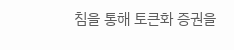침을 통해 토큰화 증권을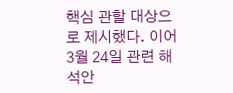핵심 관할 대상으로 제시했다. 이어 3월 24일 관련 해석안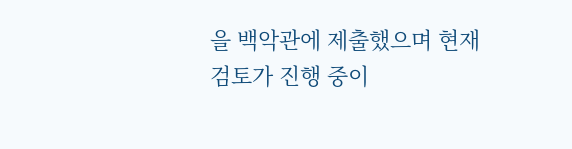을 백악관에 제출했으며 현재 검토가 진행 중이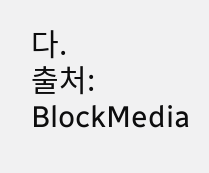다.
출처: BlockMedia